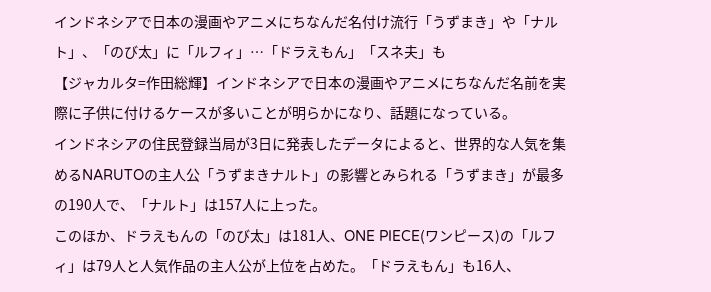インドネシアで日本の漫画やアニメにちなんだ名付け流行「うずまき」や「ナルト」、「のび太」に「ルフィ」…「ドラえもん」「スネ夫」も
【ジャカルタ=作田総輝】インドネシアで日本の漫画やアニメにちなんだ名前を実際に子供に付けるケースが多いことが明らかになり、話題になっている。
インドネシアの住民登録当局が3日に発表したデータによると、世界的な人気を集めるNARUTOの主人公「うずまきナルト」の影響とみられる「うずまき」が最多の190人で、「ナルト」は157人に上った。
このほか、ドラえもんの「のび太」は181人、ONE PIECE(ワンピース)の「ルフィ」は79人と人気作品の主人公が上位を占めた。「ドラえもん」も16人、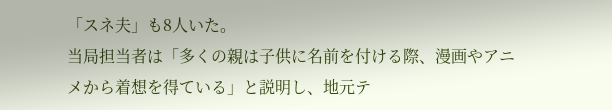「スネ夫」も8人いた。
当局担当者は「多くの親は子供に名前を付ける際、漫画やアニメから着想を得ている」と説明し、地元テ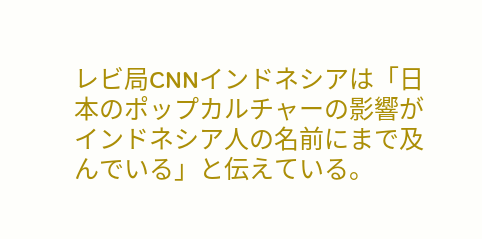レビ局CNNインドネシアは「日本のポップカルチャーの影響がインドネシア人の名前にまで及んでいる」と伝えている。